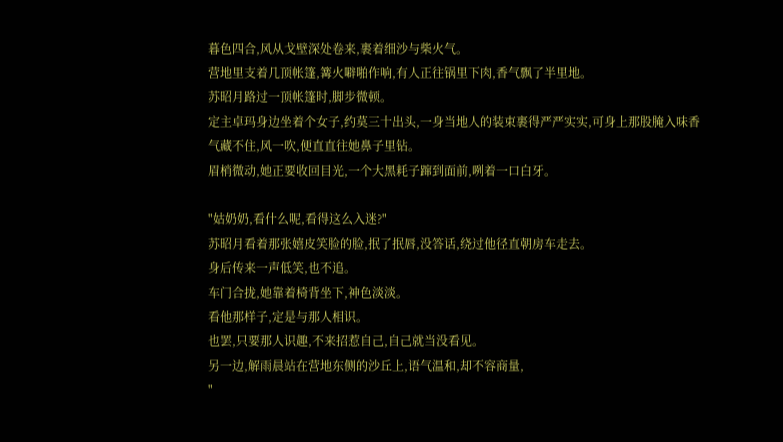暮色四合,风从戈壁深处卷来,裹着细沙与柴火气。
营地里支着几顶帐篷,篝火噼啪作响,有人正往锅里下肉,香气飘了半里地。
苏昭月路过一顶帐篷时,脚步微顿。
定主卓玛身边坐着个女子,约莫三十出头,一身当地人的装束裹得严严实实,可身上那股腌入味香气藏不住,风一吹,便直直往她鼻子里钻。
眉梢微动,她正要收回目光,一个大黑耗子蹿到面前,咧着一口白牙。

"姑奶奶,看什么呢,看得这么入迷?"
苏昭月看着那张嬉皮笑脸的脸,抿了抿唇,没答话,绕过他径直朝房车走去。
身后传来一声低笑,也不追。
车门合拢,她靠着椅背坐下,神色淡淡。
看他那样子,定是与那人相识。
也罢,只要那人识趣,不来招惹自己,自己就当没看见。
另一边,解雨晨站在营地东侧的沙丘上,语气温和,却不容商量,
"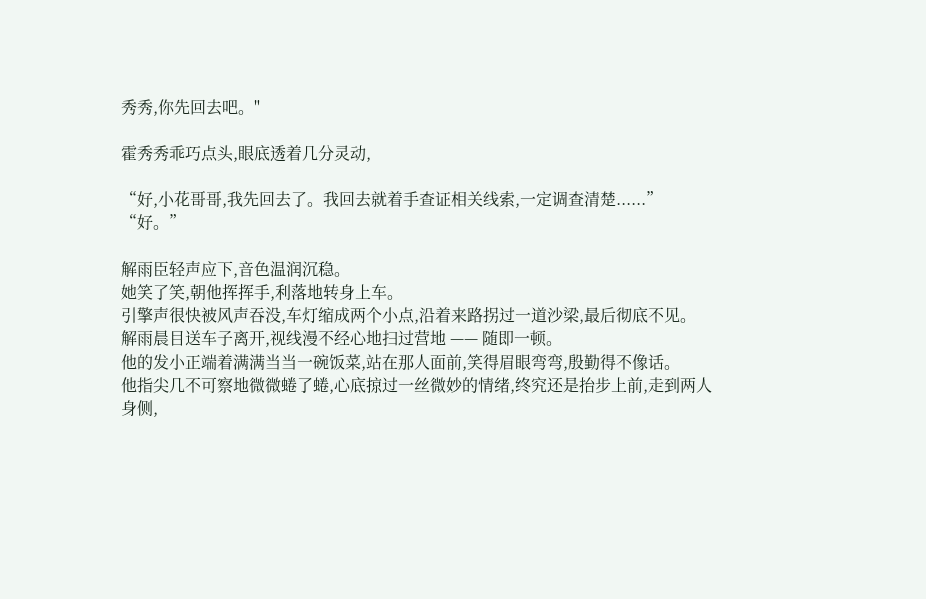秀秀,你先回去吧。"

霍秀秀乖巧点头,眼底透着几分灵动,

“好,小花哥哥,我先回去了。我回去就着手查证相关线索,一定调查清楚......”
“好。”

解雨臣轻声应下,音色温润沉稳。
她笑了笑,朝他挥挥手,利落地转身上车。
引擎声很快被风声吞没,车灯缩成两个小点,沿着来路拐过一道沙梁,最后彻底不见。
解雨晨目送车子离开,视线漫不经心地扫过营地 —— 随即一顿。
他的发小正端着满满当当一碗饭菜,站在那人面前,笑得眉眼弯弯,殷勤得不像话。
他指尖几不可察地微微蜷了蜷,心底掠过一丝微妙的情绪,终究还是抬步上前,走到两人身侧,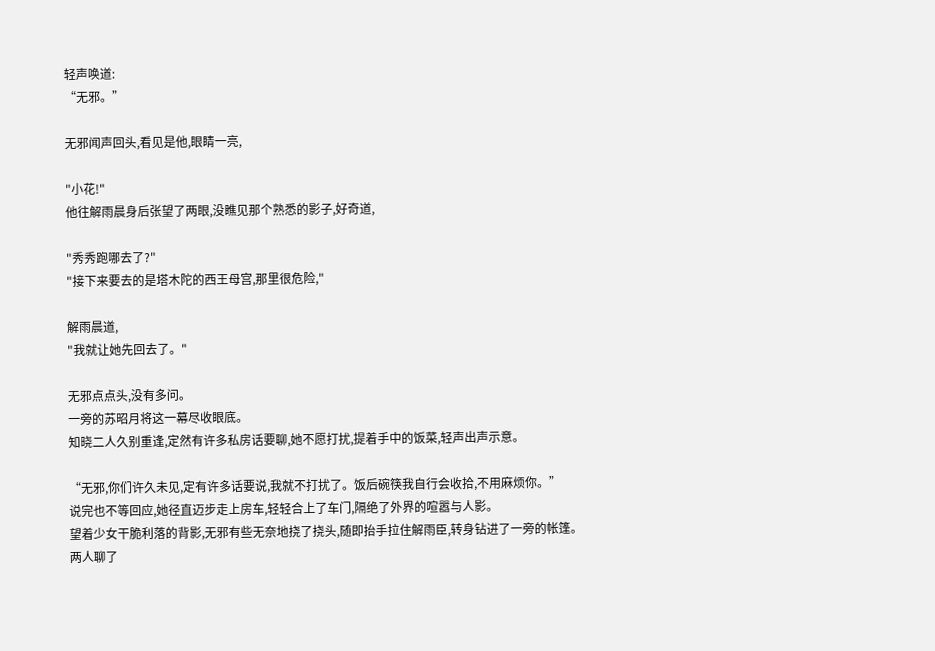轻声唤道:
“无邪。”

无邪闻声回头,看见是他,眼睛一亮,

"小花!"
他往解雨晨身后张望了两眼,没瞧见那个熟悉的影子,好奇道,

"秀秀跑哪去了?"
"接下来要去的是塔木陀的西王母宫,那里很危险,"

解雨晨道,
"我就让她先回去了。"

无邪点点头,没有多问。
一旁的苏昭月将这一幕尽收眼底。
知晓二人久别重逢,定然有许多私房话要聊,她不愿打扰,提着手中的饭菜,轻声出声示意。

“无邪,你们许久未见,定有许多话要说,我就不打扰了。饭后碗筷我自行会收拾,不用麻烦你。”
说完也不等回应,她径直迈步走上房车,轻轻合上了车门,隔绝了外界的喧嚣与人影。
望着少女干脆利落的背影,无邪有些无奈地挠了挠头,随即抬手拉住解雨臣,转身钻进了一旁的帐篷。
两人聊了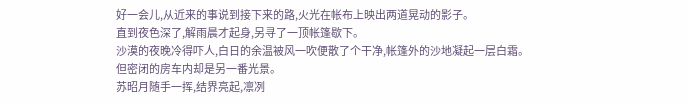好一会儿,从近来的事说到接下来的路,火光在帐布上映出两道晃动的影子。
直到夜色深了,解雨晨才起身,另寻了一顶帐篷歇下。
沙漠的夜晚冷得吓人,白日的余温被风一吹便散了个干净,帐篷外的沙地凝起一层白霜。
但密闭的房车内却是另一番光景。
苏昭月随手一挥,结界亮起,凛冽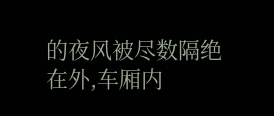的夜风被尽数隔绝在外,车厢内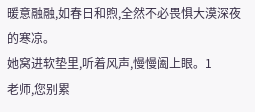暖意融融,如春日和煦,全然不必畏惧大漠深夜的寒凉。
她窝进软垫里,听着风声,慢慢阖上眼。1
老师,您别累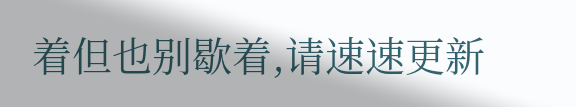着但也别歇着,请速速更新